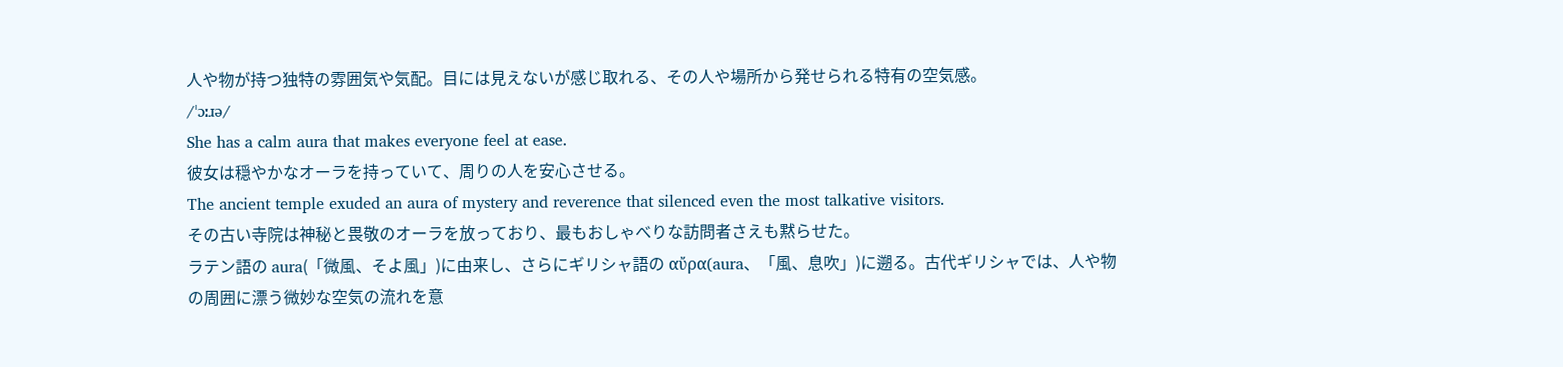人や物が持つ独特の雰囲気や気配。目には見えないが感じ取れる、その人や場所から発せられる特有の空気感。
/ˈɔːɹə/
She has a calm aura that makes everyone feel at ease.
彼女は穏やかなオーラを持っていて、周りの人を安心させる。
The ancient temple exuded an aura of mystery and reverence that silenced even the most talkative visitors.
その古い寺院は神秘と畏敬のオーラを放っており、最もおしゃべりな訪問者さえも黙らせた。
ラテン語の aura(「微風、そよ風」)に由来し、さらにギリシャ語の αὔρα(aura、「風、息吹」)に遡る。古代ギリシャでは、人や物の周囲に漂う微妙な空気の流れを意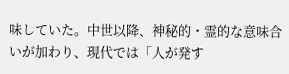味していた。中世以降、神秘的・霊的な意味合いが加わり、現代では「人が発す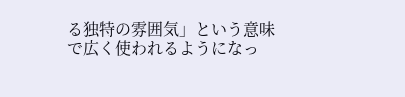る独特の雰囲気」という意味で広く使われるようになっ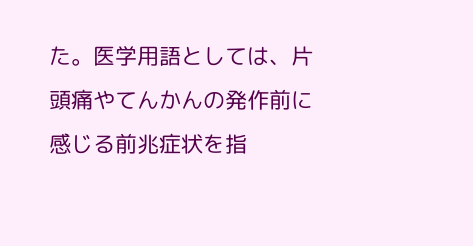た。医学用語としては、片頭痛やてんかんの発作前に感じる前兆症状を指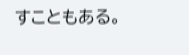すこともある。